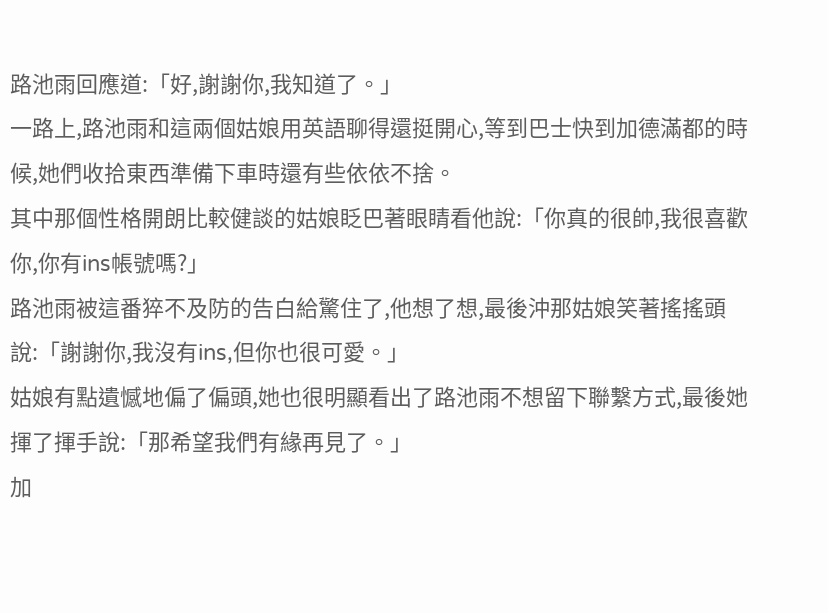路池雨回應道:「好,謝謝你,我知道了。」
一路上,路池雨和這兩個姑娘用英語聊得還挺開心,等到巴士快到加德滿都的時候,她們收拾東西準備下車時還有些依依不捨。
其中那個性格開朗比較健談的姑娘眨巴著眼睛看他說:「你真的很帥,我很喜歡你,你有ins帳號嗎?」
路池雨被這番猝不及防的告白給驚住了,他想了想,最後沖那姑娘笑著搖搖頭說:「謝謝你,我沒有ins,但你也很可愛。」
姑娘有點遺憾地偏了偏頭,她也很明顯看出了路池雨不想留下聯繫方式,最後她揮了揮手說:「那希望我們有緣再見了。」
加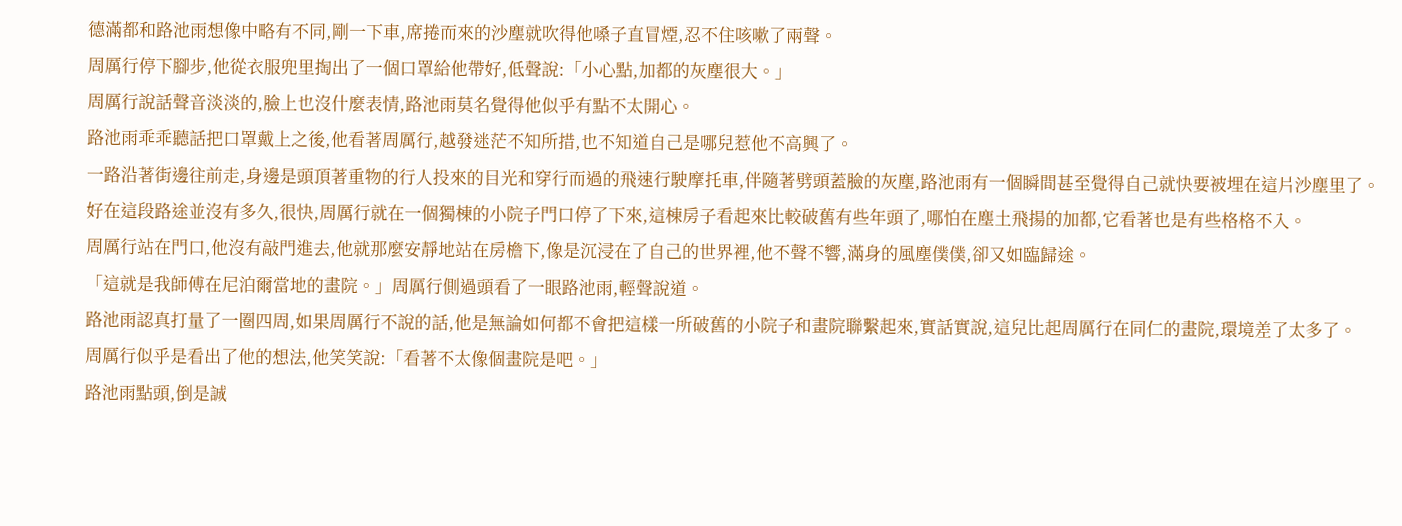德滿都和路池雨想像中略有不同,剛一下車,席捲而來的沙塵就吹得他嗓子直冒煙,忍不住咳嗽了兩聲。
周厲行停下腳步,他從衣服兜里掏出了一個口罩給他帶好,低聲說:「小心點,加都的灰塵很大。」
周厲行說話聲音淡淡的,臉上也沒什麼表情,路池雨莫名覺得他似乎有點不太開心。
路池雨乖乖聽話把口罩戴上之後,他看著周厲行,越發迷茫不知所措,也不知道自己是哪兒惹他不高興了。
一路沿著街邊往前走,身邊是頭頂著重物的行人投來的目光和穿行而過的飛速行駛摩托車,伴隨著劈頭蓋臉的灰塵,路池雨有一個瞬間甚至覺得自己就快要被埋在這片沙塵里了。
好在這段路途並沒有多久,很快,周厲行就在一個獨棟的小院子門口停了下來,這棟房子看起來比較破舊有些年頭了,哪怕在塵土飛揚的加都,它看著也是有些格格不入。
周厲行站在門口,他沒有敲門進去,他就那麼安靜地站在房檐下,像是沉浸在了自己的世界裡,他不聲不響,滿身的風塵僕僕,卻又如臨歸途。
「這就是我師傅在尼泊爾當地的畫院。」周厲行側過頭看了一眼路池雨,輕聲說道。
路池雨認真打量了一圈四周,如果周厲行不說的話,他是無論如何都不會把這樣一所破舊的小院子和畫院聯繫起來,實話實說,這兒比起周厲行在同仁的畫院,環境差了太多了。
周厲行似乎是看出了他的想法,他笑笑說:「看著不太像個畫院是吧。」
路池雨點頭,倒是誠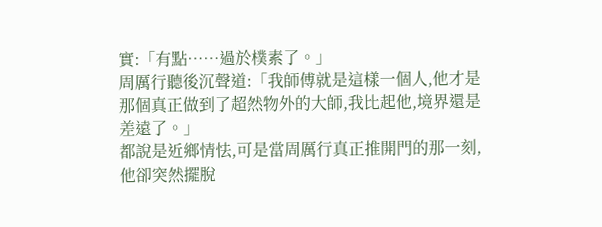實:「有點……過於樸素了。」
周厲行聽後沉聲道:「我師傅就是這樣一個人,他才是那個真正做到了超然物外的大師,我比起他,境界還是差遠了。」
都說是近鄉情怯,可是當周厲行真正推開門的那一刻,他卻突然擺脫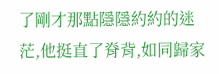了剛才那點隱隱約約的迷茫,他挺直了脊背,如同歸家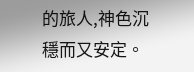的旅人,神色沉穩而又安定。